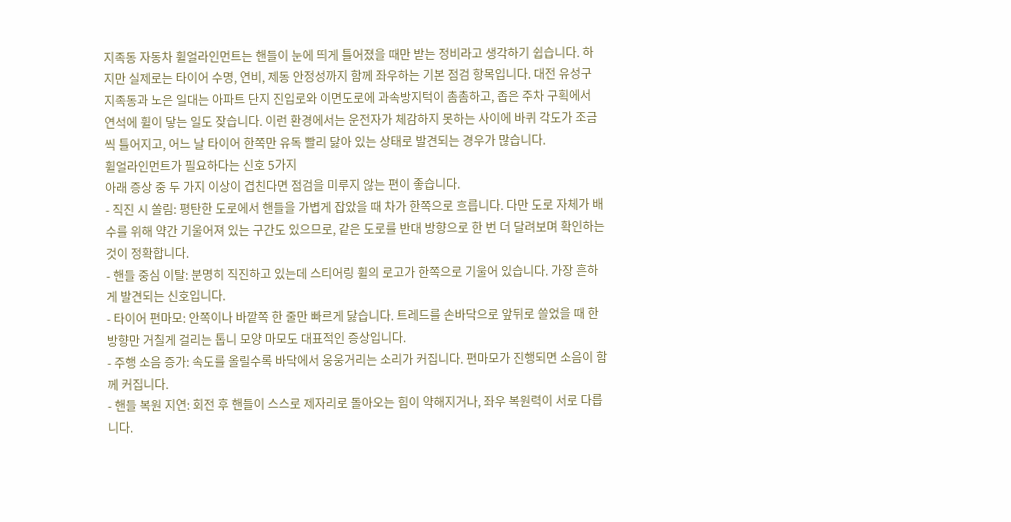지족동 자동차 휠얼라인먼트는 핸들이 눈에 띄게 틀어졌을 때만 받는 정비라고 생각하기 쉽습니다. 하지만 실제로는 타이어 수명, 연비, 제동 안정성까지 함께 좌우하는 기본 점검 항목입니다. 대전 유성구 지족동과 노은 일대는 아파트 단지 진입로와 이면도로에 과속방지턱이 촘촘하고, 좁은 주차 구획에서 연석에 휠이 닿는 일도 잦습니다. 이런 환경에서는 운전자가 체감하지 못하는 사이에 바퀴 각도가 조금씩 틀어지고, 어느 날 타이어 한쪽만 유독 빨리 닳아 있는 상태로 발견되는 경우가 많습니다.
휠얼라인먼트가 필요하다는 신호 5가지
아래 증상 중 두 가지 이상이 겹친다면 점검을 미루지 않는 편이 좋습니다.
- 직진 시 쏠림: 평탄한 도로에서 핸들을 가볍게 잡았을 때 차가 한쪽으로 흐릅니다. 다만 도로 자체가 배수를 위해 약간 기울어져 있는 구간도 있으므로, 같은 도로를 반대 방향으로 한 번 더 달려보며 확인하는 것이 정확합니다.
- 핸들 중심 이탈: 분명히 직진하고 있는데 스티어링 휠의 로고가 한쪽으로 기울어 있습니다. 가장 흔하게 발견되는 신호입니다.
- 타이어 편마모: 안쪽이나 바깥쪽 한 줄만 빠르게 닳습니다. 트레드를 손바닥으로 앞뒤로 쓸었을 때 한 방향만 거칠게 걸리는 톱니 모양 마모도 대표적인 증상입니다.
- 주행 소음 증가: 속도를 올릴수록 바닥에서 웅웅거리는 소리가 커집니다. 편마모가 진행되면 소음이 함께 커집니다.
- 핸들 복원 지연: 회전 후 핸들이 스스로 제자리로 돌아오는 힘이 약해지거나, 좌우 복원력이 서로 다릅니다.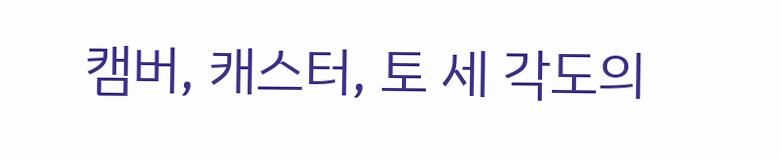캠버, 캐스터, 토 세 각도의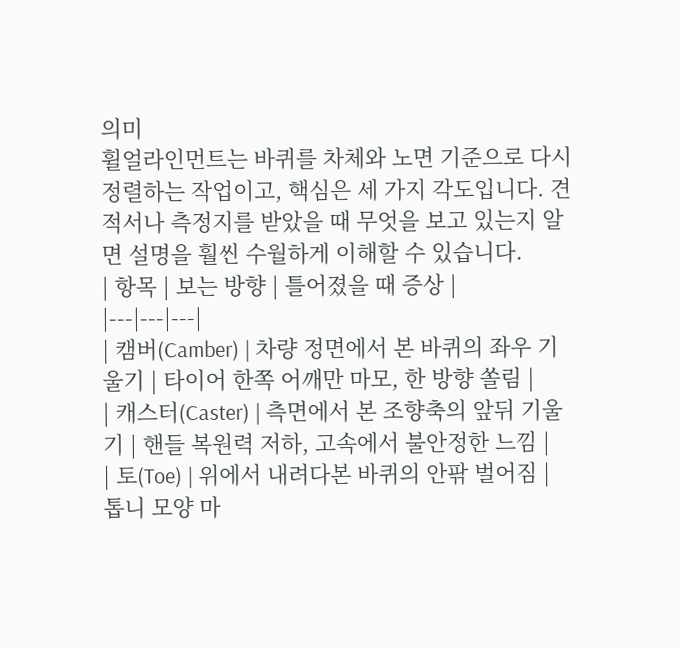의미
휠얼라인먼트는 바퀴를 차체와 노면 기준으로 다시 정렬하는 작업이고, 핵심은 세 가지 각도입니다. 견적서나 측정지를 받았을 때 무엇을 보고 있는지 알면 설명을 훨씬 수월하게 이해할 수 있습니다.
| 항목 | 보는 방향 | 틀어졌을 때 증상 |
|---|---|---|
| 캠버(Camber) | 차량 정면에서 본 바퀴의 좌우 기울기 | 타이어 한쪽 어깨만 마모, 한 방향 쏠림 |
| 캐스터(Caster) | 측면에서 본 조향축의 앞뒤 기울기 | 핸들 복원력 저하, 고속에서 불안정한 느낌 |
| 토(Toe) | 위에서 내려다본 바퀴의 안팎 벌어짐 | 톱니 모양 마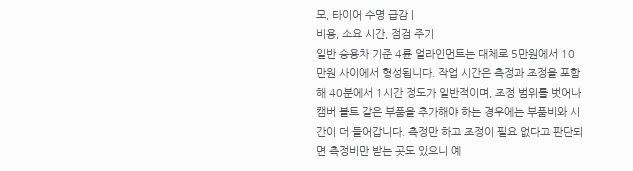모, 타이어 수명 급감 |
비용, 소요 시간, 점검 주기
일반 승용차 기준 4륜 얼라인먼트는 대체로 5만원에서 10만원 사이에서 형성됩니다. 작업 시간은 측정과 조정을 포함해 40분에서 1시간 정도가 일반적이며, 조정 범위를 벗어나 캠버 볼트 같은 부품을 추가해야 하는 경우에는 부품비와 시간이 더 들어갑니다. 측정만 하고 조정이 필요 없다고 판단되면 측정비만 받는 곳도 있으니 예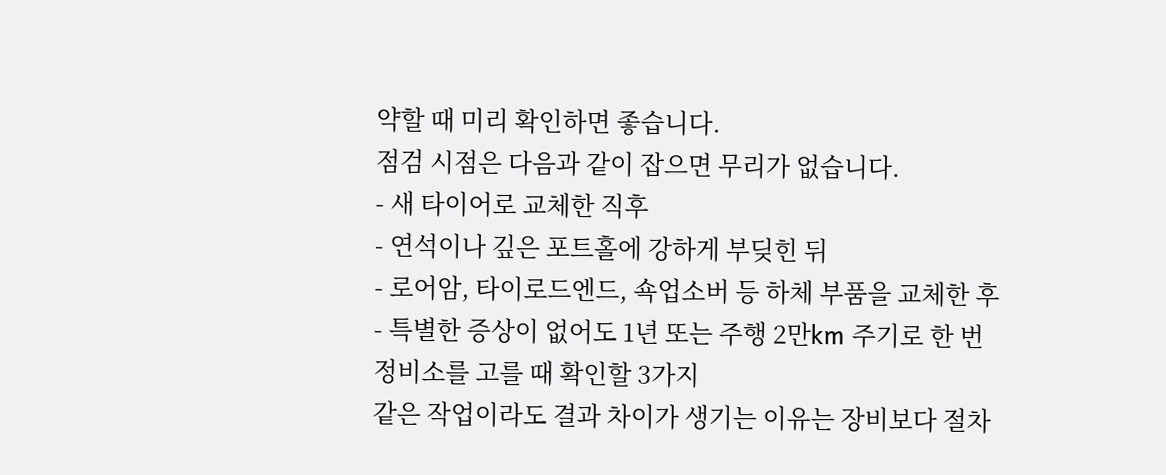약할 때 미리 확인하면 좋습니다.
점검 시점은 다음과 같이 잡으면 무리가 없습니다.
- 새 타이어로 교체한 직후
- 연석이나 깊은 포트홀에 강하게 부딪힌 뒤
- 로어암, 타이로드엔드, 쇽업소버 등 하체 부품을 교체한 후
- 특별한 증상이 없어도 1년 또는 주행 2만km 주기로 한 번
정비소를 고를 때 확인할 3가지
같은 작업이라도 결과 차이가 생기는 이유는 장비보다 절차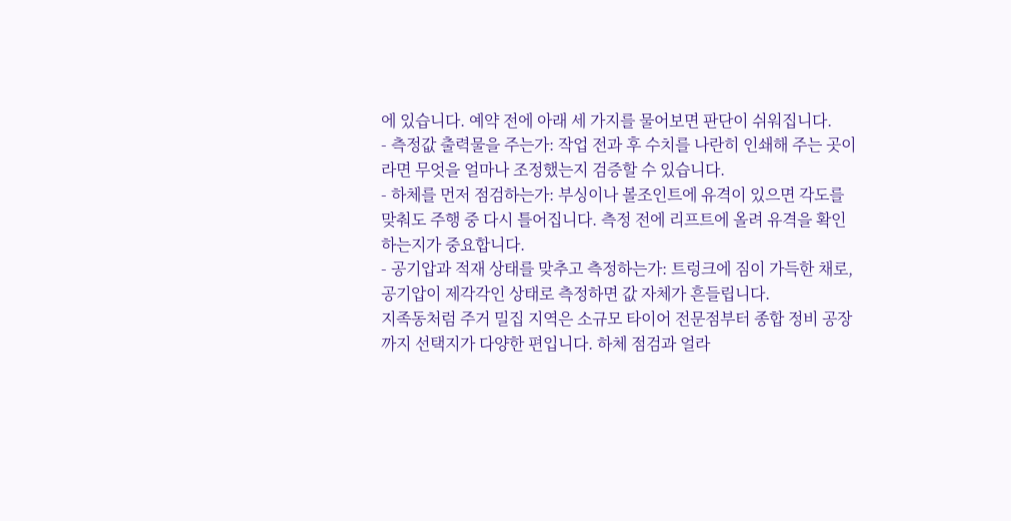에 있습니다. 예약 전에 아래 세 가지를 물어보면 판단이 쉬워집니다.
- 측정값 출력물을 주는가: 작업 전과 후 수치를 나란히 인쇄해 주는 곳이라면 무엇을 얼마나 조정했는지 검증할 수 있습니다.
- 하체를 먼저 점검하는가: 부싱이나 볼조인트에 유격이 있으면 각도를 맞춰도 주행 중 다시 틀어집니다. 측정 전에 리프트에 올려 유격을 확인하는지가 중요합니다.
- 공기압과 적재 상태를 맞추고 측정하는가: 트렁크에 짐이 가득한 채로, 공기압이 제각각인 상태로 측정하면 값 자체가 흔들립니다.
지족동처럼 주거 밀집 지역은 소규모 타이어 전문점부터 종합 정비 공장까지 선택지가 다양한 편입니다. 하체 점검과 얼라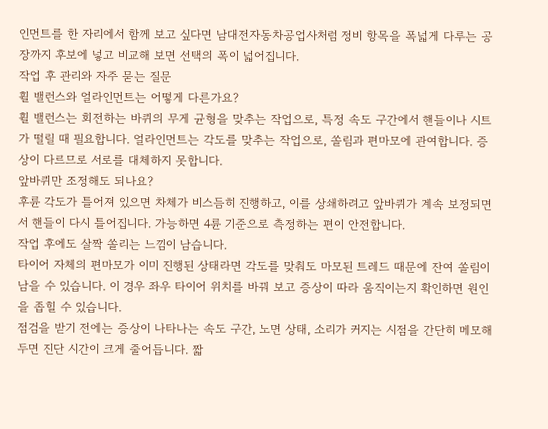인먼트를 한 자리에서 함께 보고 싶다면 남대전자동차공업사처럼 정비 항목을 폭넓게 다루는 공장까지 후보에 넣고 비교해 보면 선택의 폭이 넓어집니다.
작업 후 관리와 자주 묻는 질문
휠 밸런스와 얼라인먼트는 어떻게 다른가요?
휠 밸런스는 회전하는 바퀴의 무게 균형을 맞추는 작업으로, 특정 속도 구간에서 핸들이나 시트가 떨릴 때 필요합니다. 얼라인먼트는 각도를 맞추는 작업으로, 쏠림과 편마모에 관여합니다. 증상이 다르므로 서로를 대체하지 못합니다.
앞바퀴만 조정해도 되나요?
후륜 각도가 틀어져 있으면 차체가 비스듬히 진행하고, 이를 상쇄하려고 앞바퀴가 계속 보정되면서 핸들이 다시 틀어집니다. 가능하면 4륜 기준으로 측정하는 편이 안전합니다.
작업 후에도 살짝 쏠리는 느낌이 남습니다.
타이어 자체의 편마모가 이미 진행된 상태라면 각도를 맞춰도 마모된 트레드 때문에 잔여 쏠림이 남을 수 있습니다. 이 경우 좌우 타이어 위치를 바꿔 보고 증상이 따라 움직이는지 확인하면 원인을 좁힐 수 있습니다.
점검을 받기 전에는 증상이 나타나는 속도 구간, 노면 상태, 소리가 커지는 시점을 간단히 메모해 두면 진단 시간이 크게 줄어듭니다. 짧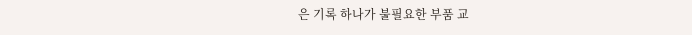은 기록 하나가 불필요한 부품 교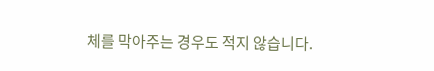체를 막아주는 경우도 적지 않습니다.